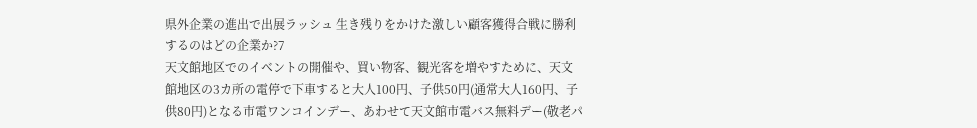県外企業の進出で出展ラッシュ 生き残りをかけた激しい顧客獲得合戦に勝利するのはどの企業か?7
天文館地区でのイベントの開催や、買い物客、観光客を増やすために、天文館地区の3カ所の電停で下車すると大人100円、子供50円(通常大人160円、子供80円)となる市電ワンコインデー、あわせて天文館市電バス無料デー(敬老パ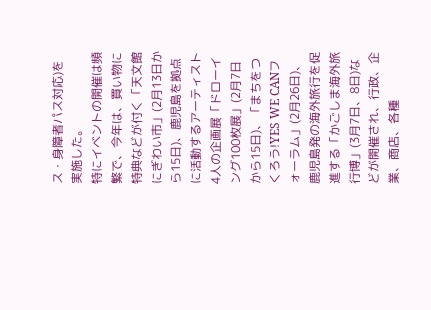ス・身障者パス対応)を実施した。
特にイベントの開催は頻繁で、今年は、買い物に特典などが付く「天文館にぎわい市」(2月13日から15日)、鹿児島を拠点に活動するアーティスト4人の企画展「ドローイング100枚展」(2月7日から15日)、「まちをつくろう!YES WE CANフォーラム」(2月26日)、鹿児島発の海外旅行を促進する「かごしま海外旅行博」(3月7日、8日)などが開催され、行政、企業、商店、各種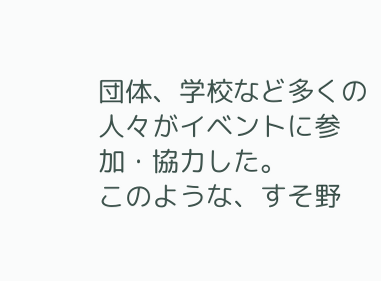団体、学校など多くの人々がイベントに参加・協力した。
このような、すそ野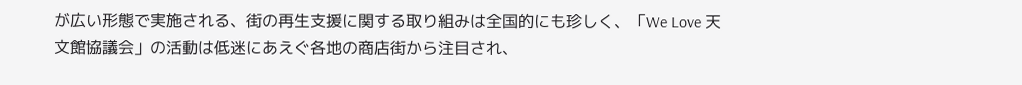が広い形態で実施される、街の再生支援に関する取り組みは全国的にも珍しく、「We Love 天文館協議会」の活動は低迷にあえぐ各地の商店街から注目され、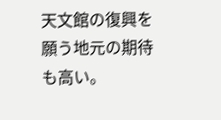天文館の復興を願う地元の期待も高い。